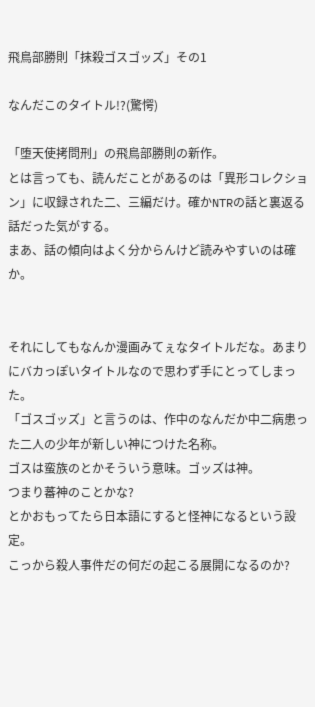飛鳥部勝則「抹殺ゴスゴッズ」その1

なんだこのタイトル!?(驚愕)

「堕天使拷問刑」の飛鳥部勝則の新作。
とは言っても、読んだことがあるのは「異形コレクション」に収録された二、三編だけ。確かNTRの話と裏返る話だった気がする。
まあ、話の傾向はよく分からんけど読みやすいのは確か。


それにしてもなんか漫画みてぇなタイトルだな。あまりにバカっぽいタイトルなので思わず手にとってしまった。
「ゴスゴッズ」と言うのは、作中のなんだか中二病患った二人の少年が新しい神につけた名称。
ゴスは蛮族のとかそういう意味。ゴッズは神。
つまり蕃神のことかな?
とかおもってたら日本語にすると怪神になるという設定。
こっから殺人事件だの何だの起こる展開になるのか?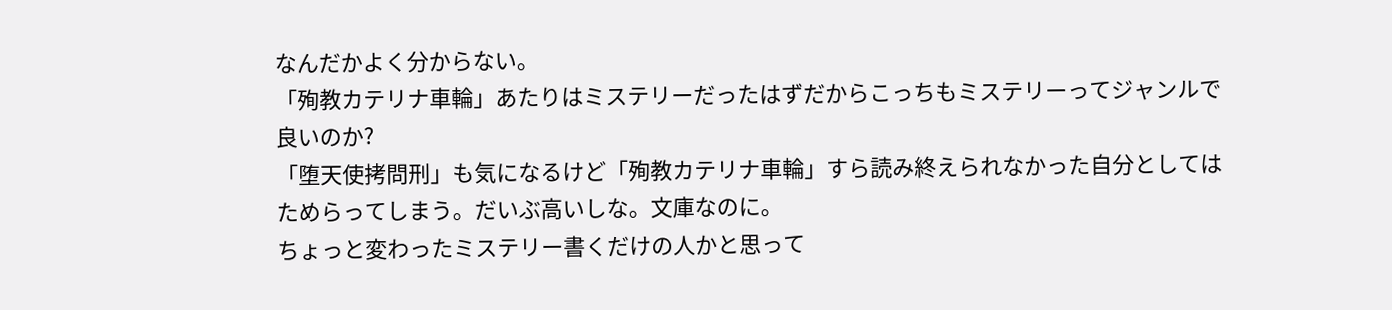なんだかよく分からない。
「殉教カテリナ車輪」あたりはミステリーだったはずだからこっちもミステリーってジャンルで良いのか?
「堕天使拷問刑」も気になるけど「殉教カテリナ車輪」すら読み終えられなかった自分としてはためらってしまう。だいぶ高いしな。文庫なのに。
ちょっと変わったミステリー書くだけの人かと思って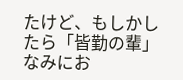たけど、もしかしたら「皆勤の輩」なみにお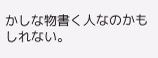かしな物書く人なのかもしれない。